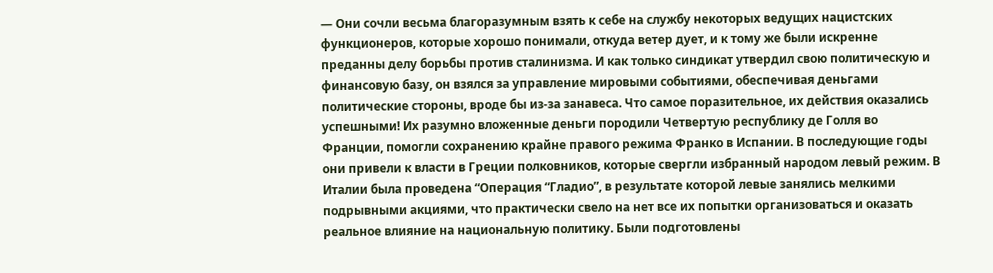— Они сочли весьма благоразумным взять к себе на службу некоторых ведущих нацистских функционеров, которые хорошо понимали, откуда ветер дует, и к тому же были искренне преданны делу борьбы против сталинизма. И как только синдикат утвердил свою политическую и финансовую базу, он взялся за управление мировыми событиями, обеспечивая деньгами политические стороны, вроде бы из-за занавеса. Что самое поразительное, их действия оказались успешными! Их разумно вложенные деньги породили Четвертую республику де Голля во Франции, помогли сохранению крайне правого режима Франко в Испании. В последующие годы они привели к власти в Греции полковников, которые свергли избранный народом левый режим. В Италии была проведена “Операция “Гладио”, в результате которой левые занялись мелкими подрывными акциями, что практически свело на нет все их попытки организоваться и оказать реальное влияние на национальную политику. Были подготовлены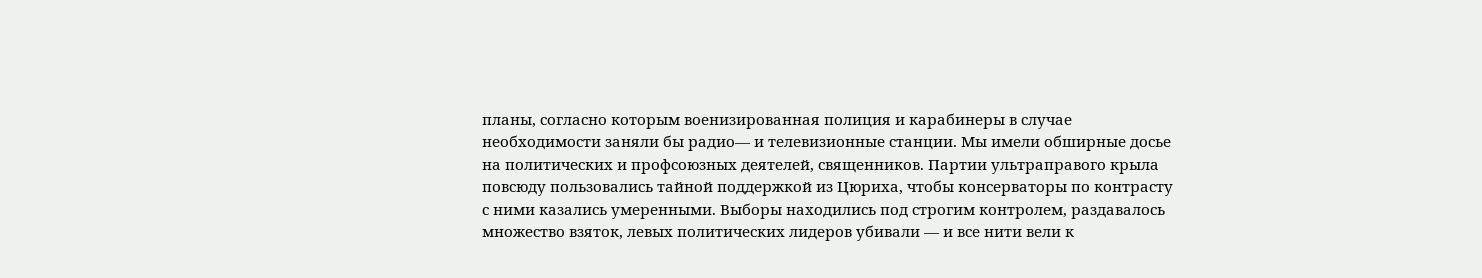планы, согласно которым военизированная полиция и карабинеры в случае необходимости заняли бы радио— и телевизионные станции. Мы имели обширные досье на политических и профсоюзных деятелей, священников. Партии ультраправого крыла повсюду пользовались тайной поддержкой из Цюриха, чтобы консерваторы по контрасту с ними казались умеренными. Выборы находились под строгим контролем, раздавалось множество взяток, левых политических лидеров убивали — и все нити вели к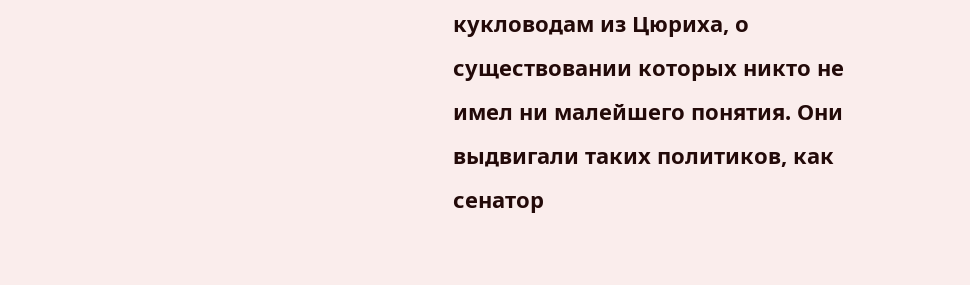кукловодам из Цюриха, о существовании которых никто не имел ни малейшего понятия. Они выдвигали таких политиков, как сенатор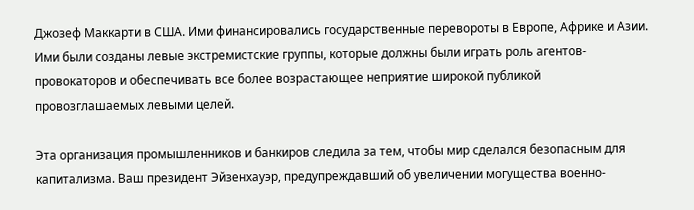Джозеф Маккарти в США. Ими финансировались государственные перевороты в Европе, Африке и Азии. Ими были созданы левые экстремистские группы, которые должны были играть роль агентов-провокаторов и обеспечивать все более возрастающее неприятие широкой публикой провозглашаемых левыми целей.

Эта организация промышленников и банкиров следила за тем, чтобы мир сделался безопасным для капитализма. Ваш президент Эйзенхауэр, предупреждавший об увеличении могущества военно-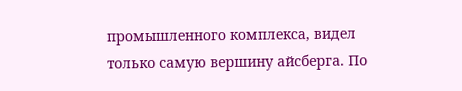промышленного комплекса, видел только самую вершину айсберга. По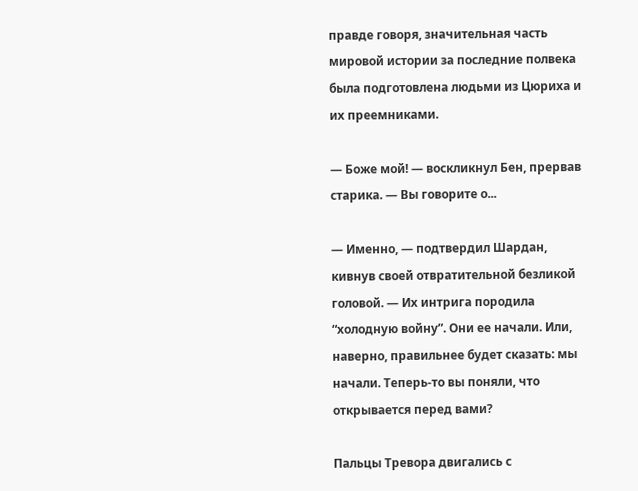правде говоря, значительная часть мировой истории за последние полвека была подготовлена людьми из Цюриха и их преемниками.

— Боже мой! — воскликнул Бен, прервав старика. — Вы говорите о...

— Именно, — подтвердил Шардан, кивнув своей отвратительной безликой головой. — Их интрига породила “холодную войну”. Они ее начали. Или, наверно, правильнее будет сказать: мы начали. Теперь-то вы поняли, что открывается перед вами?

Пальцы Тревора двигались с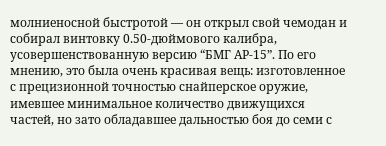молниеносной быстротой — он открыл свой чемодан и собирал винтовку 0.50-дюймового калибра, усовершенствованную версию “БМГ АР-15”. По его мнению, это была очень красивая вещь: изготовленное с прецизионной точностью снайперское оружие, имевшее минимальное количество движущихся частей, но зато обладавшее дальностью боя до семи с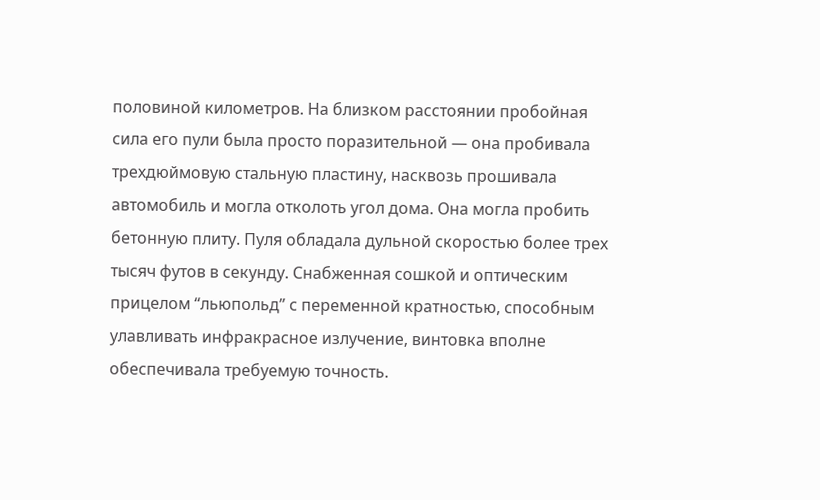половиной километров. На близком расстоянии пробойная сила его пули была просто поразительной — она пробивала трехдюймовую стальную пластину, насквозь прошивала автомобиль и могла отколоть угол дома. Она могла пробить бетонную плиту. Пуля обладала дульной скоростью более трех тысяч футов в секунду. Снабженная сошкой и оптическим прицелом “льюпольд” с переменной кратностью, способным улавливать инфракрасное излучение, винтовка вполне обеспечивала требуемую точность.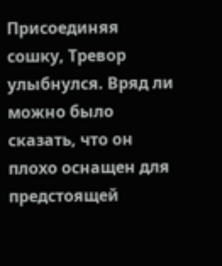Присоединяя сошку, Тревор улыбнулся. Вряд ли можно было сказать, что он плохо оснащен для предстоящей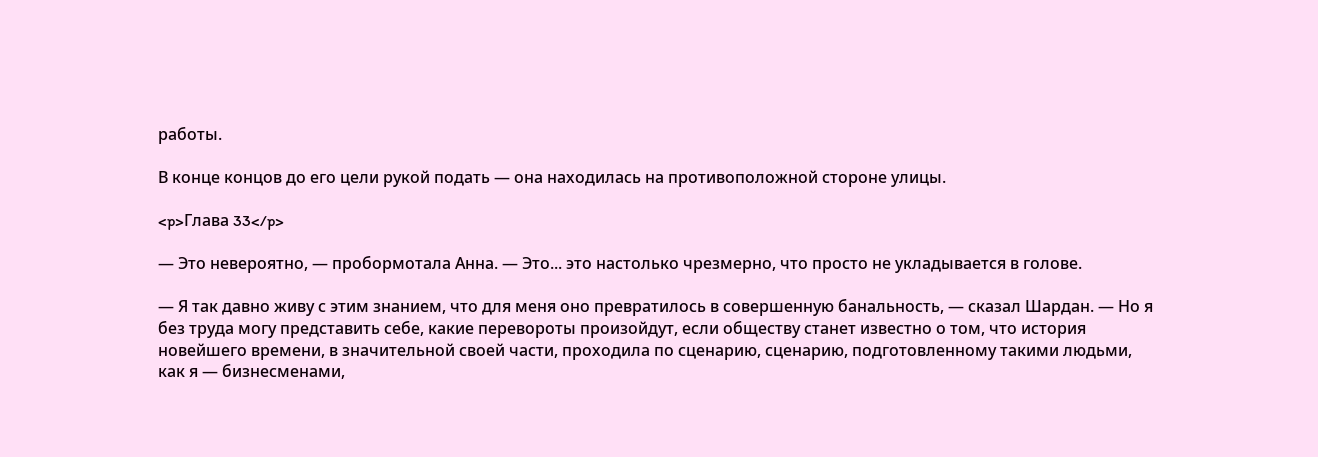работы.

В конце концов до его цели рукой подать — она находилась на противоположной стороне улицы.

<p>Глава 33</p>

— Это невероятно, — пробормотала Анна. — Это... это настолько чрезмерно, что просто не укладывается в голове.

— Я так давно живу с этим знанием, что для меня оно превратилось в совершенную банальность, — сказал Шардан. — Но я без труда могу представить себе, какие перевороты произойдут, если обществу станет известно о том, что история новейшего времени, в значительной своей части, проходила по сценарию, сценарию, подготовленному такими людьми, как я — бизнесменами,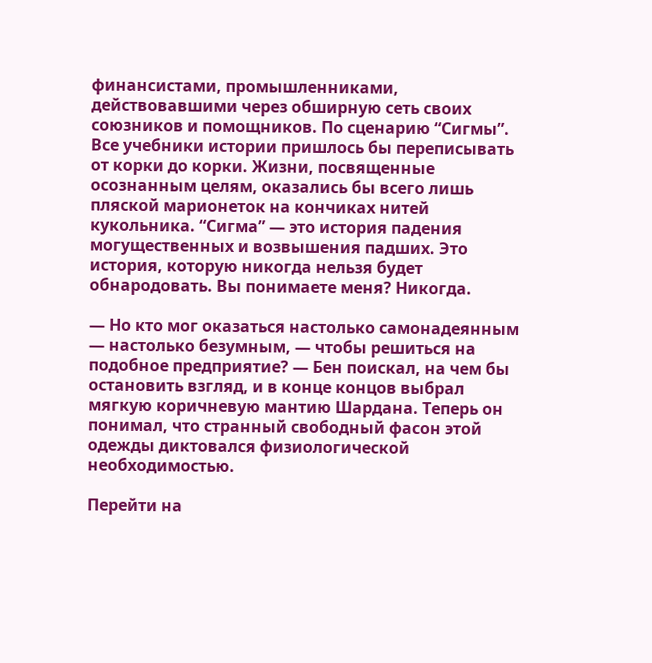финансистами, промышленниками, действовавшими через обширную сеть своих союзников и помощников. По сценарию “Сигмы”. Все учебники истории пришлось бы переписывать от корки до корки. Жизни, посвященные осознанным целям, оказались бы всего лишь пляской марионеток на кончиках нитей кукольника. “Сигма” — это история падения могущественных и возвышения падших. Это история, которую никогда нельзя будет обнародовать. Вы понимаете меня? Никогда.

— Но кто мог оказаться настолько самонадеянным — настолько безумным, — чтобы решиться на подобное предприятие? — Бен поискал, на чем бы остановить взгляд, и в конце концов выбрал мягкую коричневую мантию Шардана. Теперь он понимал, что странный свободный фасон этой одежды диктовался физиологической необходимостью.

Перейти на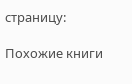страницу:

Похожие книги